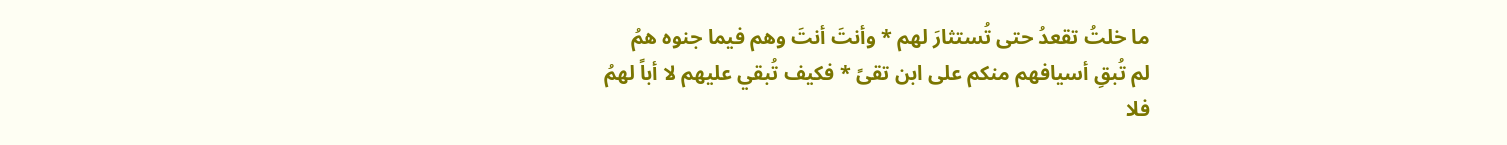ما خلتُ تقعدُ حتى تُستثارَ لهم * وأنتَ أنتَ وهم فيما جنوه همُ
لم تُبقِ أسيافهم منكم على ابن تقىً * فكيف تُبقي عليهم لا أباً لهمُ
فلا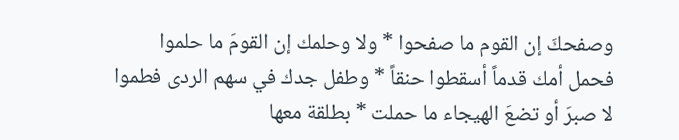وصفحكَ إن القوم ما صفحوا * ولا وحلمك إن القومَ ما حلموا
فحمل أمك قدماً أسقطوا حنقاً * وطفل جدك في سهم الردى فطموا
لا صبرَ أو تضعَ الهيجاء ما حملت * بطلقة معها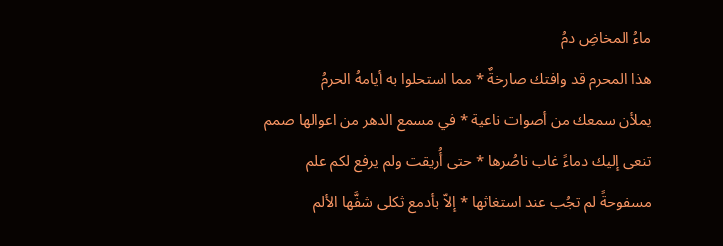ماءُ المخاضِ دمُ
هذا المحرم قد وافتك صارخةٌ * مما استحلوا به أيامهُ الحرمُ
يملأن سمعك من أصوات ناعية * في مسمع الدهر من اعوالها صمم
تنعى إليك دماءً غاب ناصُرها * حتى أُريقت ولم يرفع لكم علم
مسفوحةً لم تجُب عند استغاثها * إلاّ بأدمع ثكلى شفَّها الألم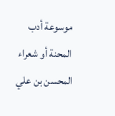موسوعة أدب المحنة أو شعراء المحسن بن علي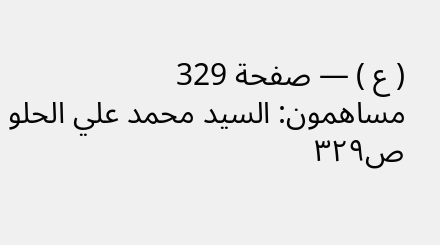( ع ) — صفحة 329
مساهمون: السيد محمد علي الحلو
ص٣٢٩